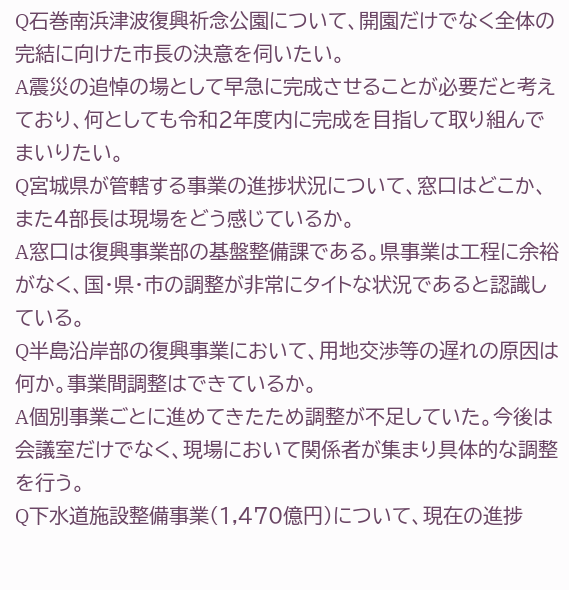Q石巻南浜津波復興祈念公園について、開園だけでなく全体の完結に向けた市長の決意を伺いたい。
A震災の追悼の場として早急に完成させることが必要だと考えており、何としても令和2年度内に完成を目指して取り組んでまいりたい。
Q宮城県が管轄する事業の進捗状況について、窓口はどこか、また4部長は現場をどう感じているか。
A窓口は復興事業部の基盤整備課である。県事業は工程に余裕がなく、国・県・市の調整が非常にタイトな状況であると認識している。
Q半島沿岸部の復興事業において、用地交渉等の遅れの原因は何か。事業間調整はできているか。
A個別事業ごとに進めてきたため調整が不足していた。今後は会議室だけでなく、現場において関係者が集まり具体的な調整を行う。
Q下水道施設整備事業(1,470億円)について、現在の進捗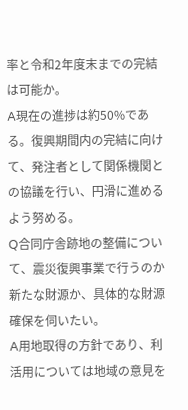率と令和2年度末までの完結は可能か。
A現在の進捗は約50%である。復興期間内の完結に向けて、発注者として関係機関との協議を行い、円滑に進めるよう努める。
Q合同庁舎跡地の整備について、震災復興事業で行うのか新たな財源か、具体的な財源確保を伺いたい。
A用地取得の方針であり、利活用については地域の意見を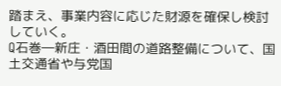踏まえ、事業内容に応じた財源を確保し検討していく。
Q石巻―新庄・酒田間の道路整備について、国土交通省や与党国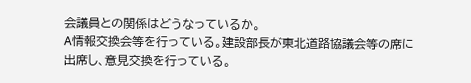会議員との関係はどうなっているか。
A情報交換会等を行っている。建設部長が東北道路協議会等の席に出席し、意見交換を行っている。